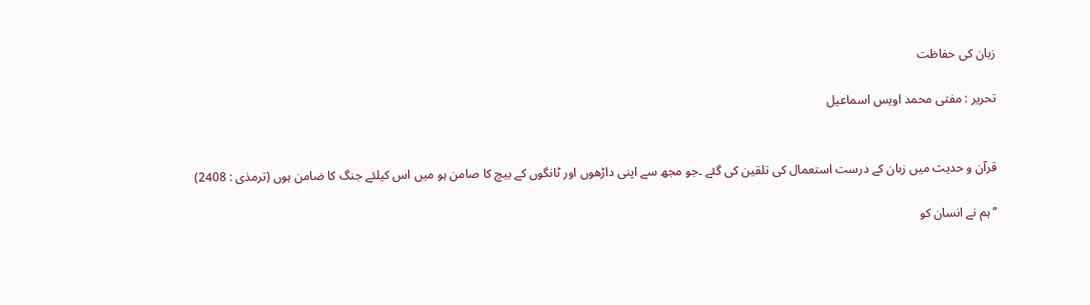زبان کی حفاظت

تحریر : مفتی محمد اویس اسماعیل


قرآن و حدیث میں زبان کے درست استعمال کی تلقین کی گئے ۔جو مجھ سے اپنی داڑھوں اور ٹانگوں کے بیچ کا صامن ہو میں اس کیلئے جنگ کا ضامن ہوں (ترمذی : 2408)

’’ہم نے انسان کو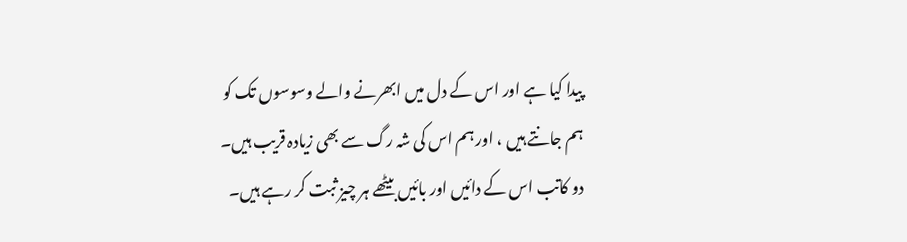پیدا کیا ہے اور اس کے دل میں ابھرنے والے وسوسوں تک کو ہم جانتے ہیں ، اور ہم اس کی شہ رگ سے بھی زیادہ قریب ہیں۔ دو کاتب اس کے دائیں اور بائیں بیٹھے ہر چیز ثبت کر رہے ہیں۔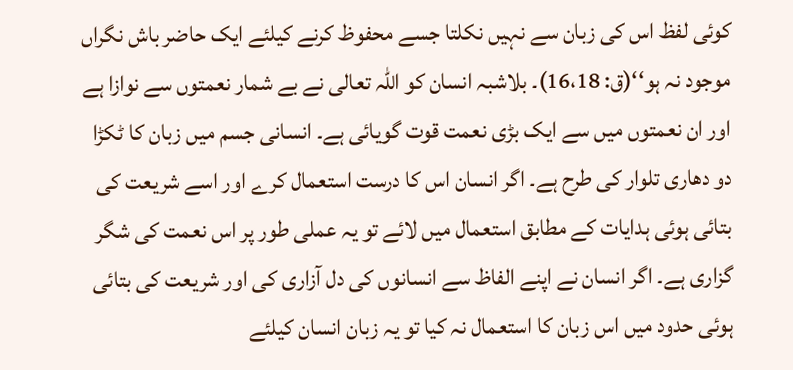کوئی لفظ اس کی زبان سے نہیں نکلتا جسے محفوظ کرنے کیلئے ایک حاضر باش نگراں موجود نہ ہو‘‘(ق: 16،18)۔ بلاشبہ انسان کو اللہ تعالی نے بے شمار نعمتوں سے نوازا ہے اور ان نعمتوں میں سے ایک بڑی نعمت قوت گویائی ہے۔ انسانی جسم میں زبان کا ٹکڑا دو دھاری تلوار کی طرح ہے۔ اگر انسان اس کا درست استعمال کرے اور اسے شریعت کی بتائی ہوئی ہدایات کے مطابق استعمال میں لائے تو یہ عملی طور پر اس نعمت کی شگر گزاری ہے۔ اگر انسان نے اپنے الفاظ سے انسانوں کی دل آزاری کی اور شریعت کی بتائی ہوئی حدود میں اس زبان کا استعمال نہ کیا تو یہ زبان انسان کیلئے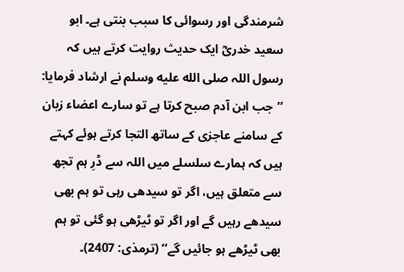شرمندگی اور رسوائی کا سبب بنتی ہے۔ ابو سعید خدریؓ ایک حدیث روایت کرتے ہیں کہ رسول اللہ صلى الله عليه وسلم نے ارشاد فرمایا: ’’جب ابن آدم صبح کرتا ہے تو سارے اعضاء زبان کے سامنے عاجزی کے ساتھ التجا کرتے ہوئے کہتے ہیں کہ ہمارے سلسلے میں اللہ سے ڈرِ ہم تجھ سے متعلق ہیں، اگر تو سیدھی رہی تو ہم بھی سیدھے رہیں گے اور اگر تو ٹیڑھی ہو گئی تو ہم بھی ٹیڑھے ہو جائیں گے‘‘ (ترمذی: 2407)۔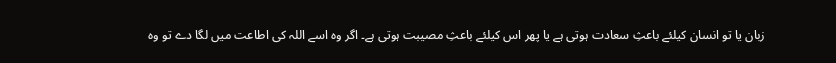زبان یا تو انسان کیلئے باعثِ سعادت ہوتی ہے یا پھر اس کیلئے باعثِ مصیبت ہوتی ہے۔ اگر وہ اسے اللہ کی اطاعت میں لگا دے تو وہ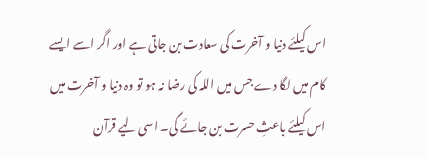اس کیلئے دنیا و آخرت کی سعادت بن جاتی ہے اور اگر اسے ایسے کام میں لگا دے جس میں اللہ کی رضا نہ ہو تو وہ دنیا و آخرت میں اس کیلئے باعثِ حسرت بن جائے گی۔ اسی لیے قرآن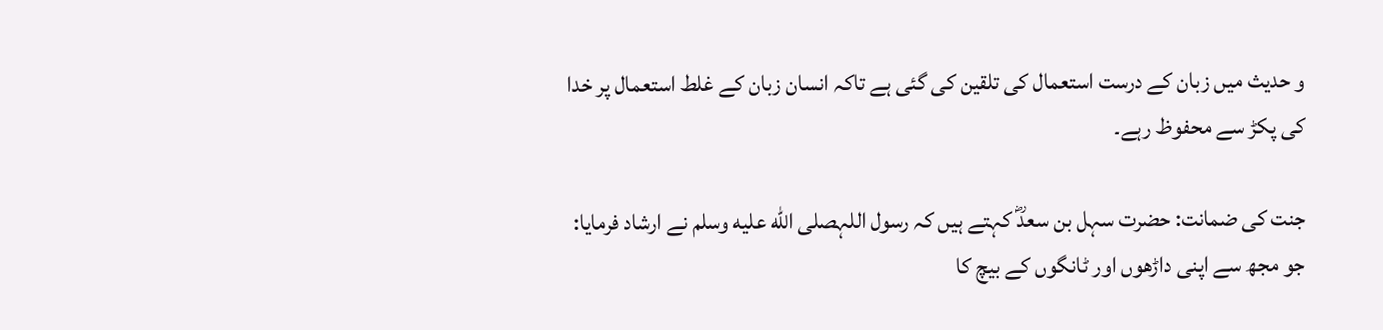و حدیث میں زبان کے درست استعمال کی تلقین کی گئی ہے تاکہ انسان زبان کے غلط استعمال پر خدا کی پکڑ سے محفوظ رہے۔

جنت کی ضمانت: حضرت سہل بن سعدؓ کہتے ہیں کہ رسول اللہصلى الله عليه وسلم نے ارشاد فرمایا: جو مجھ سے اپنی داڑھوں اور ٹانگوں کے بیچ کا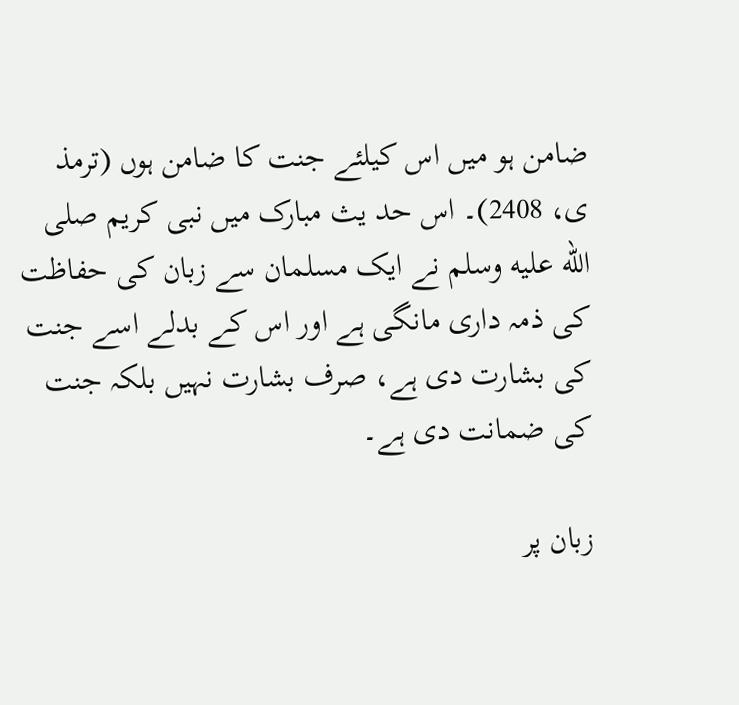ضامن ہو میں اس کیلئے جنت کا ضامن ہوں (ترمذ ی، 2408)۔ اس حد یث مبارک میں نبی کریم صلى الله عليه وسلم نے ایک مسلمان سے زبان کی حفاظت کی ذمہ داری مانگی ہے اور اس کے بدلے اسے جنت کی بشارت دی ہے، صرف بشارت نہیں بلکہ جنت کی ضمانت دی ہے۔

زبان پر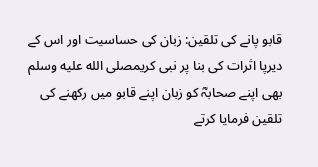قابو پانے کی تلقین: زبان کی حساسیت اور اس کے دیرپا اثرات کی بنا پر نبی کریمصلى الله عليه وسلم بھی اپنے صحابہؓ کو زبان اپنے قابو میں رکھنے کی تلقین فرمایا کرتے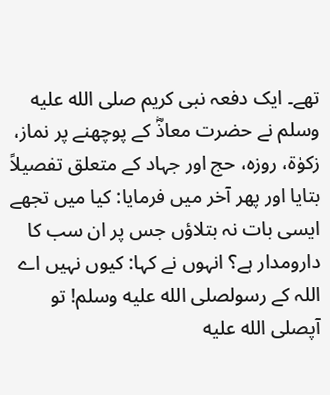تھے۔ ایک دفعہ نبی کریم صلى الله عليه وسلم نے حضرت معاذؓ کے پوچھنے پر نماز، زکوٰۃ، روزہ، حج اور جہاد کے متعلق تفصیلاً بتایا اور پھر آخر میں فرمایا: کیا میں تجھے ایسی بات نہ بتلاؤں جس پر ان سب کا دارومدار ہے؟ انہوں نے کہا: کیوں نہیں اے اللہ کے رسولصلى الله عليه وسلم! تو آپصلى الله عليه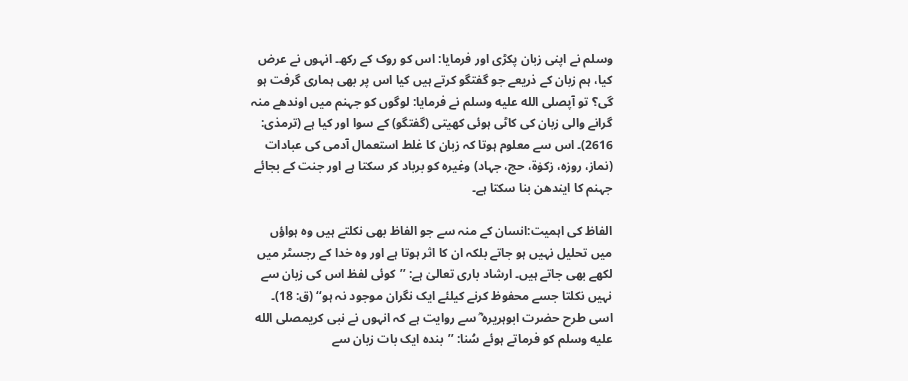وسلم نے اپنی زبان پکڑی اور فرمایا: اس کو روک کے رکھ۔ انہوں نے عرض کیا، ہم زبان کے ذریعے جو گفتگو کرتے ہیں کیا اس پر بھی ہماری گرفت ہو گی؟ تو آپصلى الله عليه وسلم نے فرمایا: لوگوں کو جہنم میں اوندھے منہ گرانے والی زبان کی کاٹی ہوئی کھیتی (گفتگو) کے سوا اور کیا ہے (ترمذی: 2616)۔ اس سے معلوم ہوتا کہ زبان کا غلط استعمال آدمی کی عبادات (نماز، روزہ، زکوٰۃ، حج، جہاد) وغیرہ کو برباد کر سکتا ہے اور جنت کے بجائے جہنم کا ایندھن بنا سکتا ہے۔

الفاظ کی اہمیت:انسان کے منہ سے جو الفاظ بھی نکلتے ہیں وہ ہواؤں میں تحلیل نہیں ہو جاتے بلکہ ان کا اثر ہوتا ہے اور وہ خدا کے رجسٹر میں لکھے بھی جاتے ہیں۔ ارشاد باری تعالیٰ ہے: ’’کوئی لفظ اس کی زبان سے نہیں نکلتا جسے محفوظ کرنے کیلئے ایک نگران موجود نہ ہو‘‘ (ق: 18)۔ اسی طرح حضرت ابوہریرہ ؓ سے روایت ہے کہ انہوں نے نبی کریمصلى الله عليه وسلم کو فرماتے ہوئے سُنا: ’’بندہ ایک بات زبان سے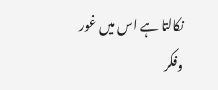نکالتا ہے اس میں غور وفکر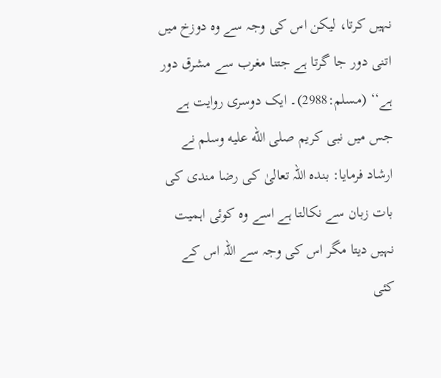نہیں کرتا، لیکن اس کی وجہ سے وہ دوزخ میں اتنی دور جا گرتا ہے جتنا مغرب سے مشرق دور ہے‘‘ (مسلم:2988)۔ ایک دوسری روایت ہے جس میں نبی کریم صلى الله عليه وسلم نے ارشاد فرمایا: بندہ اللہ تعالیٰ کی رضا مندی کی بات زبان سے نکالتا ہے اسے وہ کوئی اہمیت نہیں دیتا مگر اس کی وجہ سے اللہ اس کے کئی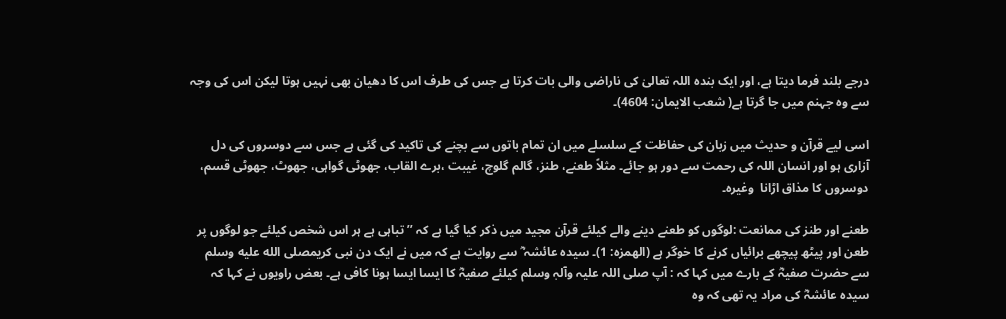درجے بلند فرما دیتا ہے، اور ایک بندہ اللہ تعالیٰ کی ناراضی والی بات کرتا ہے جس کی طرف اس کا دھیان بھی نہیں ہوتا لیکن اس کی وجہ سے وہ جہنم میں جا گرتا ہے( شعب الایمان: 4604)۔

اسی لیے قرآن و حدیث میں زبان کی حفاظت کے سلسلے میں ان تمام باتوں سے بچنے کی تاکید کی گئی ہے جس سے دوسروں کی دل آزاری ہو اور انسان اللہ کی رحمت سے دور ہو جائے۔ مثلاً طعنے، طنز، گالم گلوچ، غیبت ،برے القاب، جھوٹی گواہی، جھوٹ، جھوٹی قسم، دوسروں کا مذاق اڑانا  وغیرہ۔

طعنے اور طنز کی ممانعت :لوگوں کو طعنے دینے والے کیلئے قرآن مجید میں ذکر کیا گیا ہے کہ ’’تباہی ہے ہر اس شخص کیلئے جو لوگوں پر طعن اور پیٹھ پیچھے برائیاں کرنے کا خوگر ہے (الھمزہ: 1)۔ سیدہ عائشہ ؓ سے روایت ہے کہ میں نے ایک دن نبی کریمصلى الله عليه وسلم سے حضرت صفیہؓ کے بارے میں کہا کہ : آپ صلی اللہ علیہ وآلہٖ وسلم کیلئے صفیہؓ کا ایسا ایسا ہونا کافی ہے۔ بعض راویوں نے کہا کہ سیدہ عائشہؓ کی مراد یہ تھی کہ وہ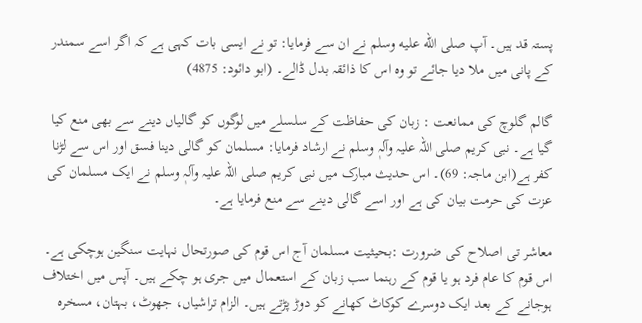پستہ قد ہیں۔ آپ صلى الله عليه وسلم نے ان سے فرمایا: تو نے ایسی بات کہی ہے کہ اگر اسے سمندر کے پانی میں ملا دیا جائے تو وہ اس کا ذائقہ بدل ڈالے۔ (ابو دائود: 4875)

گالم گلوچ کی ممانعت : زبان کی حفاظت کے سلسلے میں لوگوں کو گالیاں دینے سے بھی منع کیا گیا ہے۔ نبی کریم صلی اللہ علیہ وآلہٖ وسلم نے ارشاد فرمایا: مسلمان کو گالی دینا فسق اور اس سے لڑنا کفر ہے(ابن ماجہ: 69)۔ اس حدیث مبارک میں نبی کریم صلی اللہ علیہ وآلہٖ وسلم نے ایک مسلمان کی عزت کی حرمت بیان کی ہے اور اسے گالی دینے سے منع فرمایا ہے۔

معاشر تی اصلاح کی ضرورت :بحیثیت مسلمان آج اس قوم کی صورتحال نہایت سنگین ہوچکی ہے۔ اس قوم کا عام فرد ہو یا قوم کے رہنما سب زبان کے استعمال میں جری ہو چکے ہیں۔ آپس میں اختلاف ہوجانے کے بعد ایک دوسرے کوکاٹ کھانے کو دوڑ پڑتے ہیں۔ الزام تراشیاں، جھوٹ، بہتان، مسخرہ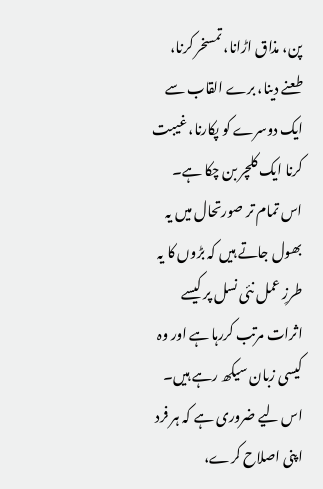پن، مذاق اڑانا، تمسخر کرنا، طعنے دینا، برے القاب سے ایک دوسرے کو پکارنا، غیبت کرنا ایک کلچر بن چکا ہے۔ اس تمام تر صورتحال میں یہ بھول جاتے ہیں کہ بڑوں کا یہ طرزِ عمل نئی نسل پر کیسے اثرات مرتب کررہا ہے اور وہ کیسی زبان سیکھ رہے ہیں۔ اس لیے ضروری ہے کہ ہر فرد اپنی اصلاح کرے،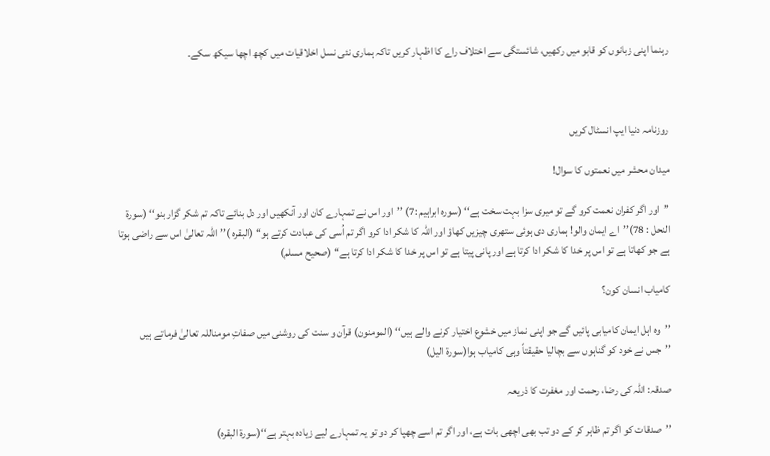رہنما اپنی زبانوں کو قابو میں رکھیں، شائستگی سے اختلاف راے کا اظہار کریں تاکہ ہماری نئی نسل اخلاقیات میں کچھ اچھا سیکھ سکے۔



روزنامہ دنیا ایپ انسٹال کریں

میدان محشر میں نعمتوں کا سوال!

’’اور اگر کفران نعمت کرو گے تو میری سزا بہت سخت ہے‘‘ (سورہ ابراہیم :7) ’’اور اس نے تمہارے کان اور آنکھیں اور دل بنائے تاکہ تم شکر گزار بنو‘‘ (سورۃ النحل : 78)’’اے ایمان والو! ہماری دی ہوئی ستھری چیزیں کھاؤ اور اللہ کا شکر ادا کرو اگر تم اُسی کی عبادت کرتے ہو‘‘ (البقرہ )’’اللہ تعالیٰ اس سے راضی ہوتا ہے جو کھاتا ہے تو اس پر خدا کا شکر ادا کرتا ہے اور پانی پیتا ہے تو اس پر خدا کا شکر ادا کرتا ہے‘‘ (صحیح مسلم)

کامیاب انسان کون؟

’’وہ اہل ایمان کامیابی پائیں گے جو اپنی نماز میں خشوع اختیار کرنے والے ہیں‘‘ (المومنون) قرآن و سنت کی روشنی میں صفاتِ مومناللہ تعالیٰ فرماتے ہیں ’’جس نے خود کو گناہوں سے بچالیا حقیقتاً وہی کامیاب ہوا(سورۃ الیل)

صدقہ: اللہ کی رضا، رحمت اور مغفرت کا ذریعہ

’’صدقات کو اگر تم ظاہر کر کے دو تب بھی اچھی بات ہے، اور اگر تم اسے چھپا کر دو تو یہ تمہارے لیے زیادہ بہتر ہے‘‘(سورۃ البقرہ)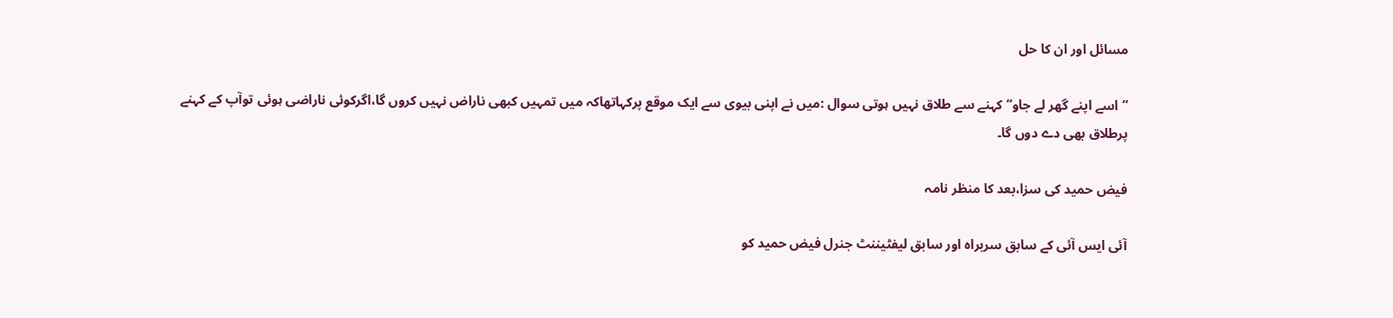مسائل اور ان کا حل

’’اسے اپنے گھر لے جاو‘‘ کہنے سے طلاق نہیں ہوتی سوال :میں نے اپنی بیوی سے ایک موقع پرکہاتھاکہ میں تمہیں کبھی ناراض نہیں کروں گا،اگرکوئی ناراضی ہوئی توآپ کے کہنے پرطلاق بھی دے دوں گا۔

فیض حمید کی سزا،بعد کا منظر نامہ

آئی ایس آئی کے سابق سربراہ اور سابق لیفٹیننٹ جنرل فیض حمید کو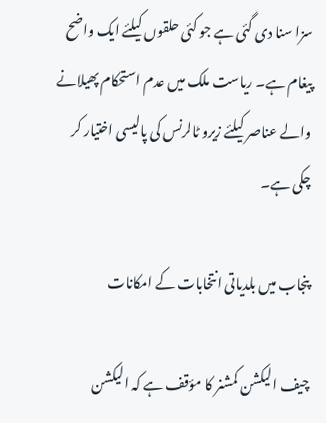سزا سنا دی گئی ہے جو کئی حلقوں کیلئے ایک واضح پیغام ہے۔ ریاست ملک میں عدم استحکام پھیلانے والے عناصر کیلئے زیرو ٹالرنس کی پالیسی اختیار کر چکی ہے۔

پنجاب میں بلدیاتی انتخابات کے امکانات

چیف الیکشن کمشنر کا مؤقف ہے کہ الیکشن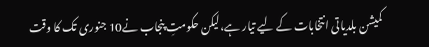کمیشن بلدیاتی انتخابات کے لیے تیار ہے،لیکن حکومتِ پنجاب نے10 جنوری تک کا وقت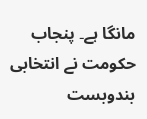مانگا ہے۔ پنجاب حکومت نے انتخابی بندوبست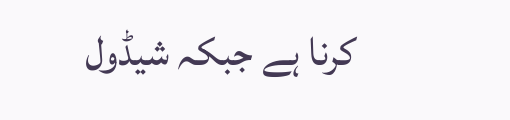کرنا ہے جبکہ شیڈول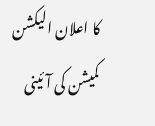کا اعلان الیکشن کمیشن کی آئینی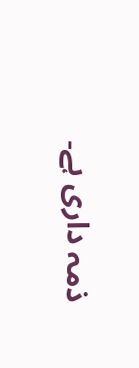ذمہ داری ہے۔